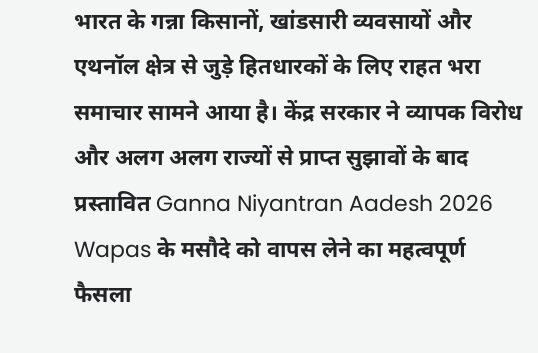भारत के गन्ना किसानों, खांडसारी व्यवसायों और एथनॉल क्षेत्र से जुड़े हितधारकों के लिए राहत भरा समाचार सामने आया है। केंद्र सरकार ने व्यापक विरोध और अलग अलग राज्यों से प्राप्त सुझावों के बाद प्रस्तावित Ganna Niyantran Aadesh 2026 Wapas के मसौदे को वापस लेने का महत्वपूर्ण फैसला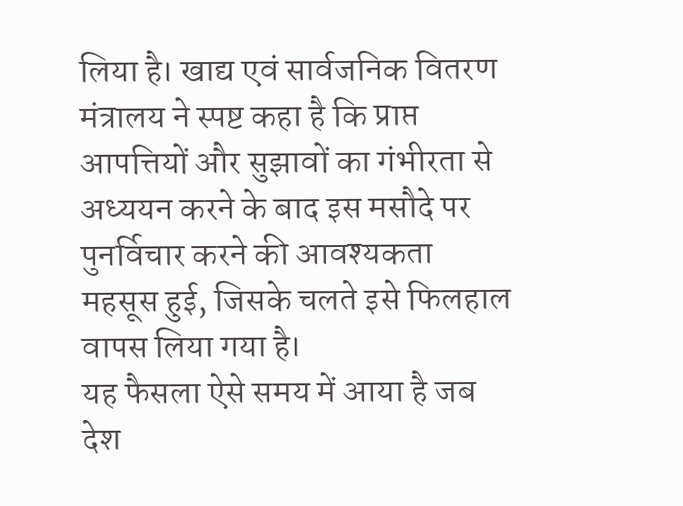लिया है। खाद्य एवं सार्वजनिक वितरण मंत्रालय ने स्पष्ट कहा है कि प्राप्त आपत्तियों और सुझावों का गंभीरता से अध्ययन करने के बाद इस मसौदे पर पुनर्विचार करने की आवश्यकता महसूस हुई, जिसके चलते इसे फिलहाल वापस लिया गया है।
यह फैसला ऐसे समय में आया है जब देश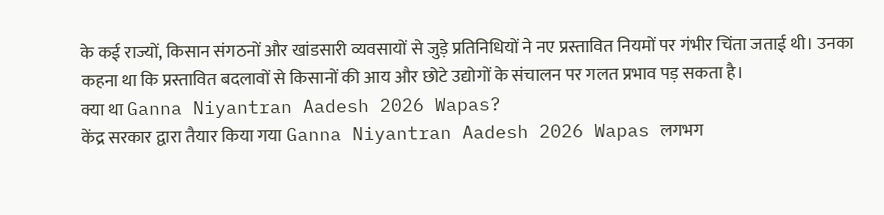के कई राज्यों, किसान संगठनों और खांडसारी व्यवसायों से जुड़े प्रतिनिधियों ने नए प्रस्तावित नियमों पर गंभीर चिंता जताई थी। उनका कहना था कि प्रस्तावित बदलावों से किसानों की आय और छोटे उद्योगों के संचालन पर गलत प्रभाव पड़ सकता है।
क्या था Ganna Niyantran Aadesh 2026 Wapas?
केंद्र सरकार द्वारा तैयार किया गया Ganna Niyantran Aadesh 2026 Wapas लगभग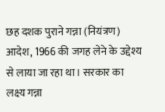छह दशक पुराने गन्ना (नियंत्रण) आदेश, 1966 की जगह लेने के उद्देश्य से लाया जा रहा था। सरकार का लक्ष्य गन्ना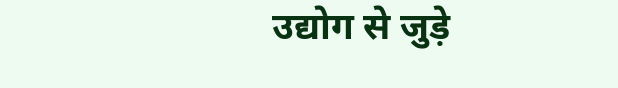उद्योग से जुड़े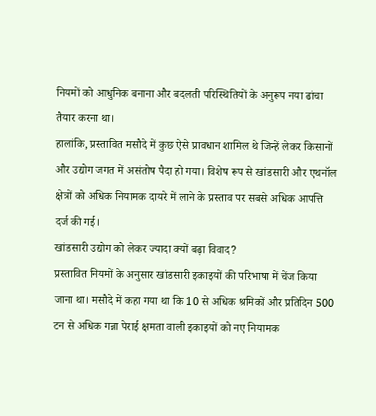नियमों को आधुनिक बनाना और बदलती परिस्थितियों के अनुरूप नया ढांचा तैयार करना था।
हालांकि, प्रस्तावित मसौदे में कुछ ऐसे प्रावधान शामिल थे जिन्हें लेकर किसानों और उद्योग जगत में असंतोष पैदा हो गया। विशेष रूप से खांडसारी और एथनॉल क्षेत्रों को अधिक नियामक दायरे में लाने के प्रस्ताव पर सबसे अधिक आपत्ति दर्ज की गई।
खांडसारी उद्योग को लेकर ज्यादा क्यों बढ़ा विवाद?
प्रस्तावित नियमों के अनुसार खांडसारी इकाइयों की परिभाषा में चेंज किया जाना था। मसौदे में कहा गया था कि 10 से अधिक श्रमिकों और प्रतिदिन 500 टन से अधिक गन्ना पेराई क्षमता वाली इकाइयों को नए नियामक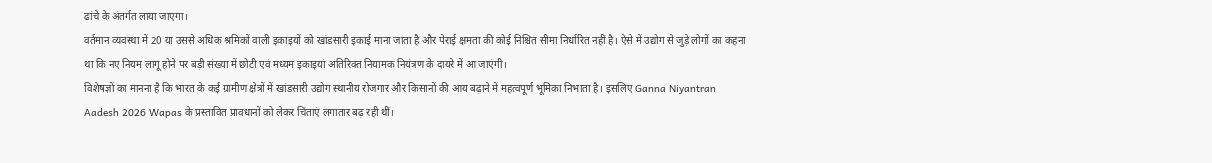ढांचे के अंतर्गत लाया जाएगा।
वर्तमान व्यवस्था में 20 या उससे अधिक श्रमिकों वाली इकाइयों को खांडसारी इकाई माना जाता है और पेराई क्षमता की कोई निश्चित सीमा निर्धारित नहीं है। ऐसे में उद्योग से जुड़े लोगों का कहना था कि नए नियम लागू होने पर बड़ी संख्या में छोटी एवं मध्यम इकाइयां अतिरिक्त नियामक नियंत्रण के दायरे में आ जाएंगी।
विशेषज्ञों का मानना है कि भारत के कई ग्रामीण क्षेत्रों में खांडसारी उद्योग स्थानीय रोजगार और किसानों की आय बढ़ाने में महत्वपूर्ण भूमिका निभाता है। इसलिए Ganna Niyantran Aadesh 2026 Wapas के प्रस्तावित प्रावधानों को लेकर चिंताएं लगातार बढ़ रही थीं।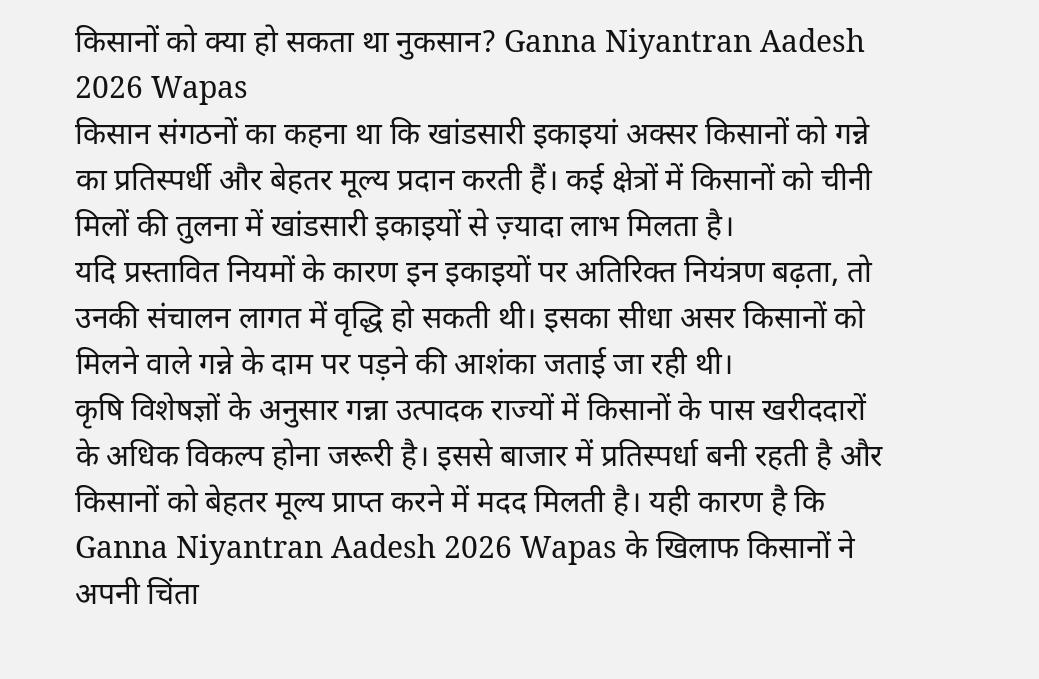किसानों को क्या हो सकता था नुकसान? Ganna Niyantran Aadesh 2026 Wapas
किसान संगठनों का कहना था कि खांडसारी इकाइयां अक्सर किसानों को गन्ने का प्रतिस्पर्धी और बेहतर मूल्य प्रदान करती हैं। कई क्षेत्रों में किसानों को चीनी मिलों की तुलना में खांडसारी इकाइयों से ज़्यादा लाभ मिलता है।
यदि प्रस्तावित नियमों के कारण इन इकाइयों पर अतिरिक्त नियंत्रण बढ़ता, तो उनकी संचालन लागत में वृद्धि हो सकती थी। इसका सीधा असर किसानों को मिलने वाले गन्ने के दाम पर पड़ने की आशंका जताई जा रही थी।
कृषि विशेषज्ञों के अनुसार गन्ना उत्पादक राज्यों में किसानों के पास खरीददारों के अधिक विकल्प होना जरूरी है। इससे बाजार में प्रतिस्पर्धा बनी रहती है और किसानों को बेहतर मूल्य प्राप्त करने में मदद मिलती है। यही कारण है कि Ganna Niyantran Aadesh 2026 Wapas के खिलाफ किसानों ने अपनी चिंता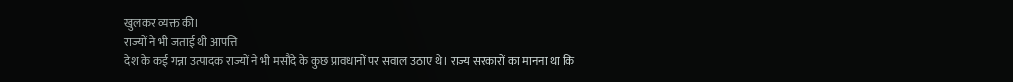खुलकर व्यक्त की।
राज्यों ने भी जताई थी आपत्ति
देश के कई गन्ना उत्पादक राज्यों ने भी मसौदे के कुछ प्रावधानों पर सवाल उठाए थे। राज्य सरकारों का मानना था कि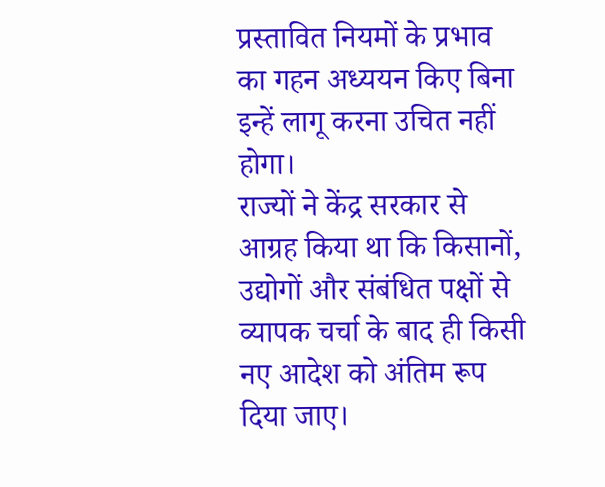प्रस्तावित नियमों के प्रभाव का गहन अध्ययन किए बिना इन्हें लागू करना उचित नहीं होगा।
राज्यों ने केंद्र सरकार से आग्रह किया था कि किसानों, उद्योगों और संबंधित पक्षों से व्यापक चर्चा के बाद ही किसी नए आदेश को अंतिम रूप दिया जाए।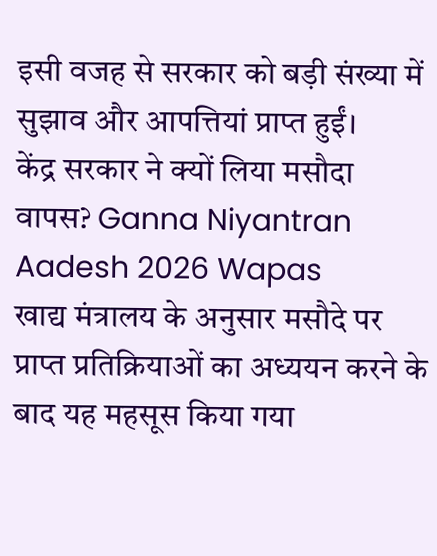इसी वजह से सरकार को बड़ी संख्या में सुझाव और आपत्तियां प्राप्त हुईं।
केंद्र सरकार ने क्यों लिया मसौदा वापस? Ganna Niyantran Aadesh 2026 Wapas
खाद्य मंत्रालय के अनुसार मसौदे पर प्राप्त प्रतिक्रियाओं का अध्ययन करने के बाद यह महसूस किया गया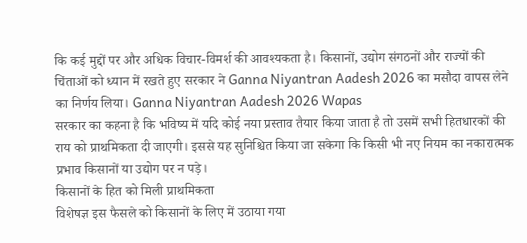कि कई मुद्दों पर और अधिक विचार-विमर्श की आवश्यकता है। किसानों, उद्योग संगठनों और राज्यों की चिंताओं को ध्यान में रखते हुए सरकार ने Ganna Niyantran Aadesh 2026 का मसौदा वापस लेने का निर्णय लिया। Ganna Niyantran Aadesh 2026 Wapas
सरकार का कहना है कि भविष्य में यदि कोई नया प्रस्ताव तैयार किया जाता है तो उसमें सभी हितधारकों की राय को प्राथमिकता दी जाएगी। इससे यह सुनिश्चित किया जा सकेगा कि किसी भी नए नियम का नकारात्मक प्रभाव किसानों या उद्योग पर न पड़े।
किसानों के हित को मिली प्राथमिकता
विशेषज्ञ इस फैसले को किसानों के लिए में उठाया गया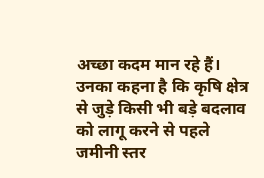अच्छा कदम मान रहे हैं। उनका कहना है कि कृषि क्षेत्र से जुड़े किसी भी बड़े बदलाव को लागू करने से पहले जमीनी स्तर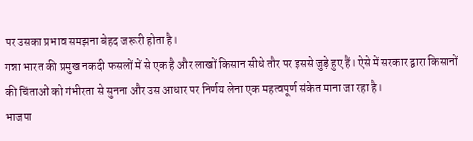पर उसका प्रभाव समझना बेहद जरूरी होता है।
गन्ना भारत की प्रमुख नकदी फसलों में से एक है और लाखों किसान सीधे तौर पर इससे जुड़े हुए हैं। ऐसे में सरकार द्वारा किसानों की चिंताओं को गंभीरता से सुनना और उस आधार पर निर्णय लेना एक महत्वपूर्ण संकेत माना जा रहा है।
भाजपा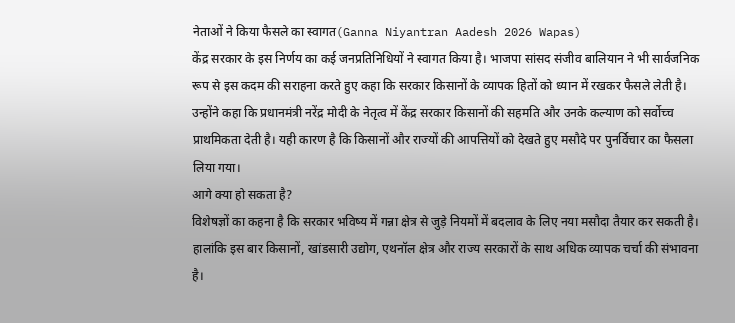नेताओं ने किया फैसले का स्वागत(Ganna Niyantran Aadesh 2026 Wapas)
केंद्र सरकार के इस निर्णय का कई जनप्रतिनिधियों ने स्वागत किया है। भाजपा सांसद संजीव बालियान ने भी सार्वजनिक रूप से इस कदम की सराहना करते हुए कहा कि सरकार किसानों के व्यापक हितों को ध्यान में रखकर फैसले लेती है।
उन्होंने कहा कि प्रधानमंत्री नरेंद्र मोदी के नेतृत्व में केंद्र सरकार किसानों की सहमति और उनके कल्याण को सर्वोच्च प्राथमिकता देती है। यही कारण है कि किसानों और राज्यों की आपत्तियों को देखते हुए मसौदे पर पुनर्विचार का फैसला लिया गया।
आगे क्या हो सकता है?
विशेषज्ञों का कहना है कि सरकार भविष्य में गन्ना क्षेत्र से जुड़े नियमों में बदलाव के लिए नया मसौदा तैयार कर सकती है। हालांकि इस बार किसानों, खांडसारी उद्योग, एथनॉल क्षेत्र और राज्य सरकारों के साथ अधिक व्यापक चर्चा की संभावना है।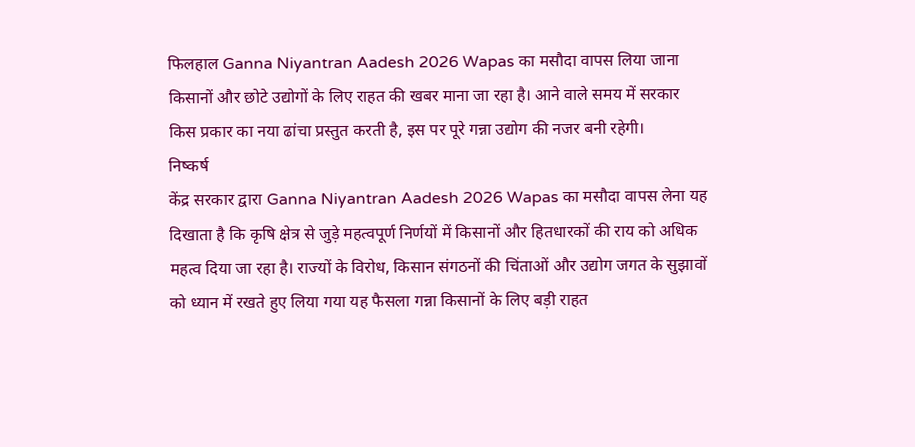फिलहाल Ganna Niyantran Aadesh 2026 Wapas का मसौदा वापस लिया जाना किसानों और छोटे उद्योगों के लिए राहत की खबर माना जा रहा है। आने वाले समय में सरकार किस प्रकार का नया ढांचा प्रस्तुत करती है, इस पर पूरे गन्ना उद्योग की नजर बनी रहेगी।
निष्कर्ष
केंद्र सरकार द्वारा Ganna Niyantran Aadesh 2026 Wapas का मसौदा वापस लेना यह दिखाता है कि कृषि क्षेत्र से जुड़े महत्वपूर्ण निर्णयों में किसानों और हितधारकों की राय को अधिक महत्व दिया जा रहा है। राज्यों के विरोध, किसान संगठनों की चिंताओं और उद्योग जगत के सुझावों को ध्यान में रखते हुए लिया गया यह फैसला गन्ना किसानों के लिए बड़ी राहत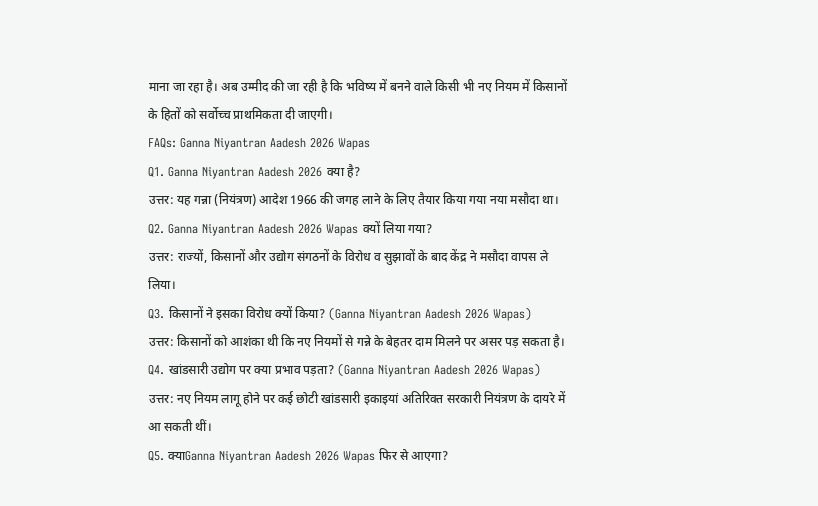माना जा रहा है। अब उम्मीद की जा रही है कि भविष्य में बनने वाले किसी भी नए नियम में किसानों के हितों को सर्वोच्च प्राथमिकता दी जाएगी।
FAQs: Ganna Niyantran Aadesh 2026 Wapas
Q1. Ganna Niyantran Aadesh 2026 क्या है?
उत्तर: यह गन्ना (नियंत्रण) आदेश 1966 की जगह लाने के लिए तैयार किया गया नया मसौदा था।
Q2. Ganna Niyantran Aadesh 2026 Wapas क्यों लिया गया?
उत्तर: राज्यों, किसानों और उद्योग संगठनों के विरोध व सुझावों के बाद केंद्र ने मसौदा वापस ले लिया।
Q3. किसानों ने इसका विरोध क्यों किया? (Ganna Niyantran Aadesh 2026 Wapas)
उत्तर: किसानों को आशंका थी कि नए नियमों से गन्ने के बेहतर दाम मिलने पर असर पड़ सकता है।
Q4. खांडसारी उद्योग पर क्या प्रभाव पड़ता? (Ganna Niyantran Aadesh 2026 Wapas)
उत्तर: नए नियम लागू होने पर कई छोटी खांडसारी इकाइयां अतिरिक्त सरकारी नियंत्रण के दायरे में आ सकती थीं।
Q5. क्याGanna Niyantran Aadesh 2026 Wapas फिर से आएगा?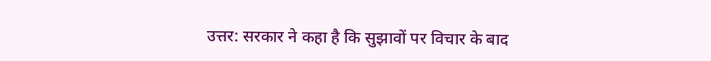उत्तर: सरकार ने कहा है कि सुझावों पर विचार के बाद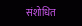संशोधित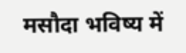मसौदा भविष्य में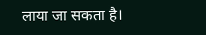लाया जा सकता है।